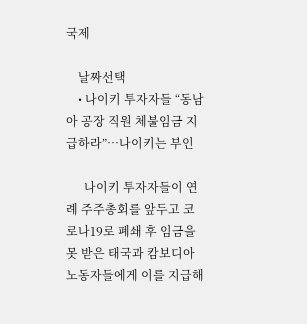국제

    날짜선택
    • 나이키 투자자들 “동남아 공장 직원 체불임금 지급하라”…나이키는 부인

      나이키 투자자들이 연례 주주총회를 앞두고 코로나19로 폐쇄 후 임금을 못 받은 태국과 캄보디아 노동자들에게 이를 지급해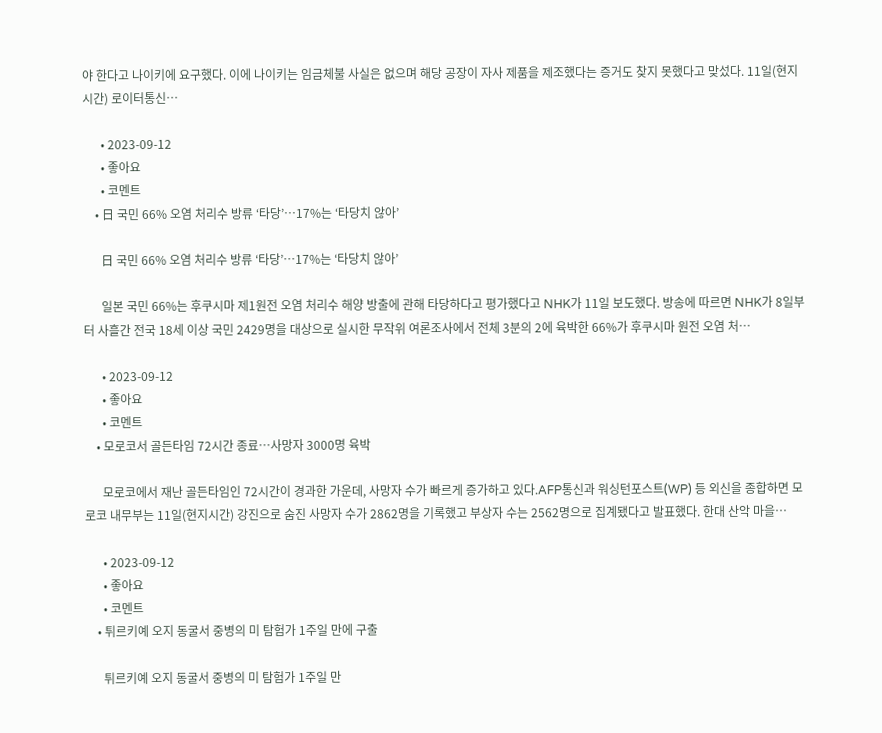야 한다고 나이키에 요구했다. 이에 나이키는 임금체불 사실은 없으며 해당 공장이 자사 제품을 제조했다는 증거도 찾지 못했다고 맞섰다. 11일(현지시간) 로이터통신…

      • 2023-09-12
      • 좋아요
      • 코멘트
    • 日 국민 66% 오염 처리수 방류 ‘타당’…17%는 ‘타당치 않아’

      日 국민 66% 오염 처리수 방류 ‘타당’…17%는 ‘타당치 않아’

      일본 국민 66%는 후쿠시마 제1원전 오염 처리수 해양 방출에 관해 타당하다고 평가했다고 NHK가 11일 보도했다. 방송에 따르면 NHK가 8일부터 사흘간 전국 18세 이상 국민 2429명을 대상으로 실시한 무작위 여론조사에서 전체 3분의 2에 육박한 66%가 후쿠시마 원전 오염 처…

      • 2023-09-12
      • 좋아요
      • 코멘트
    • 모로코서 골든타임 72시간 종료…사망자 3000명 육박

      모로코에서 재난 골든타임인 72시간이 경과한 가운데, 사망자 수가 빠르게 증가하고 있다.AFP통신과 워싱턴포스트(WP) 등 외신을 종합하면 모로코 내무부는 11일(현지시간) 강진으로 숨진 사망자 수가 2862명을 기록했고 부상자 수는 2562명으로 집계됐다고 발표했다. 한대 산악 마을…

      • 2023-09-12
      • 좋아요
      • 코멘트
    • 튀르키예 오지 동굴서 중병의 미 탐험가 1주일 만에 구출

      튀르키예 오지 동굴서 중병의 미 탐험가 1주일 만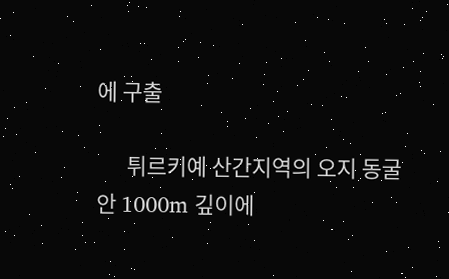에 구출

      튀르키예 산간지역의 오지 동굴안 1000m 깊이에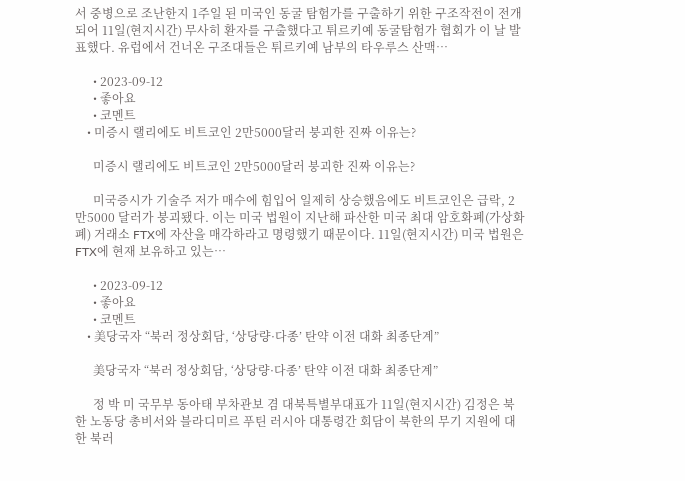서 중병으로 조난한지 1주일 된 미국인 동굴 탐험가를 구출하기 위한 구조작전이 전개되어 11일(현지시간) 무사히 환자를 구출했다고 튀르키예 동굴탐험가 협회가 이 날 발표했다. 유럽에서 건너온 구조대들은 튀르키예 남부의 타우루스 산맥…

      • 2023-09-12
      • 좋아요
      • 코멘트
    • 미증시 랠리에도 비트코인 2만5000달러 붕괴한 진짜 이유는?

      미증시 랠리에도 비트코인 2만5000달러 붕괴한 진짜 이유는?

      미국증시가 기술주 저가 매수에 힘입어 일제히 상승했음에도 비트코인은 급락, 2만5000 달러가 붕괴됐다. 이는 미국 법원이 지난해 파산한 미국 최대 암호화폐(가상화폐) 거래소 FTX에 자산을 매각하라고 명령했기 때문이다. 11일(현지시간) 미국 법원은 FTX에 현재 보유하고 있는…

      • 2023-09-12
      • 좋아요
      • 코멘트
    • 美당국자 “북러 정상회담, ‘상당량·다종’ 탄약 이전 대화 최종단계”

      美당국자 “북러 정상회담, ‘상당량·다종’ 탄약 이전 대화 최종단계”

      정 박 미 국무부 동아태 부차관보 겸 대북특별부대표가 11일(현지시간) 김정은 북한 노동당 총비서와 블라디미르 푸틴 러시아 대통령간 회담이 북한의 무기 지원에 대한 북러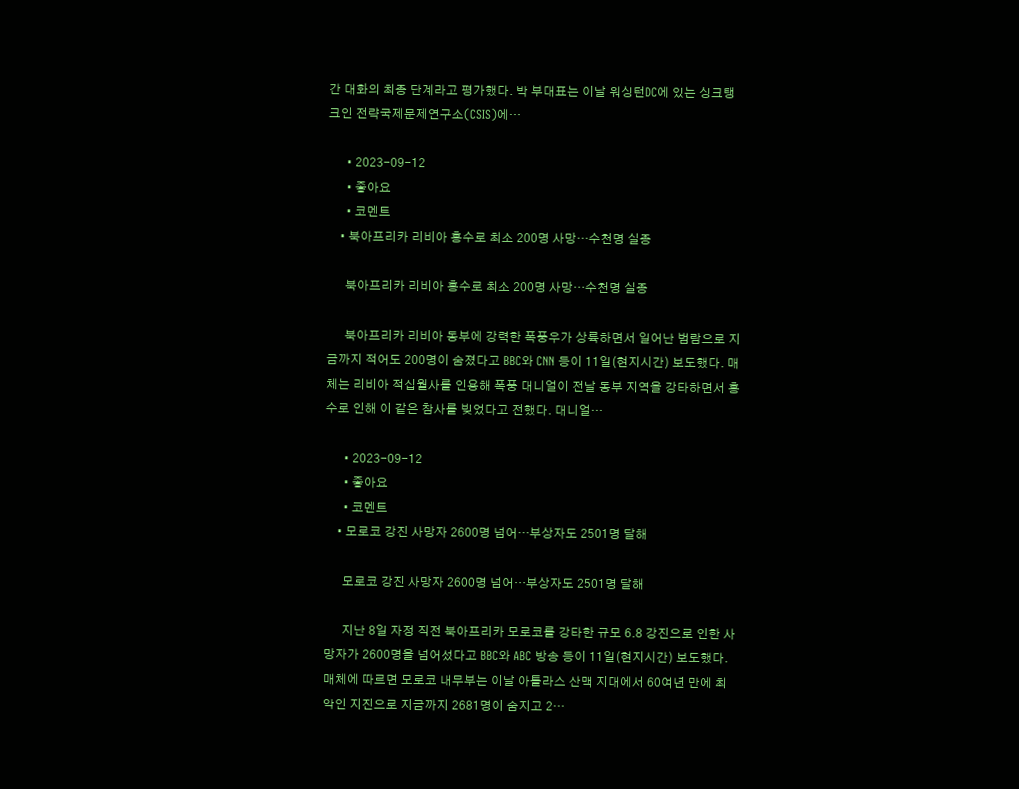간 대화의 최종 단계라고 평가했다. 박 부대표는 이날 워싱턴DC에 있는 싱크탱크인 전략국제문제연구소(CSIS)에…

      • 2023-09-12
      • 좋아요
      • 코멘트
    • 북아프리카 리비아 홍수로 최소 200명 사망…수천명 실종

      북아프리카 리비아 홍수로 최소 200명 사망…수천명 실종

      북아프리카 리비아 동부에 강력한 폭풍우가 상륙하면서 일어난 범람으로 지금까지 적어도 200명이 숨졌다고 BBC와 CNN 등이 11일(현지시간) 보도했다. 매체는 리비아 적십월사를 인용해 폭풍 대니얼이 전날 동부 지역을 강타하면서 홍수로 인해 이 같은 참사를 빚었다고 전했다. 대니얼…

      • 2023-09-12
      • 좋아요
      • 코멘트
    • 모로코 강진 사망자 2600명 넘어…부상자도 2501명 달해

      모로코 강진 사망자 2600명 넘어…부상자도 2501명 달해

      지난 8일 자정 직전 북아프리카 모로코를 강타한 규모 6.8 강진으로 인한 사망자가 2600명을 넘어섰다고 BBC와 ABC 방송 등이 11일(현지시간) 보도했다. 매체에 따르면 모로코 내무부는 이날 아틀라스 산맥 지대에서 60여년 만에 최악인 지진으로 지금까지 2681명이 숨지고 2…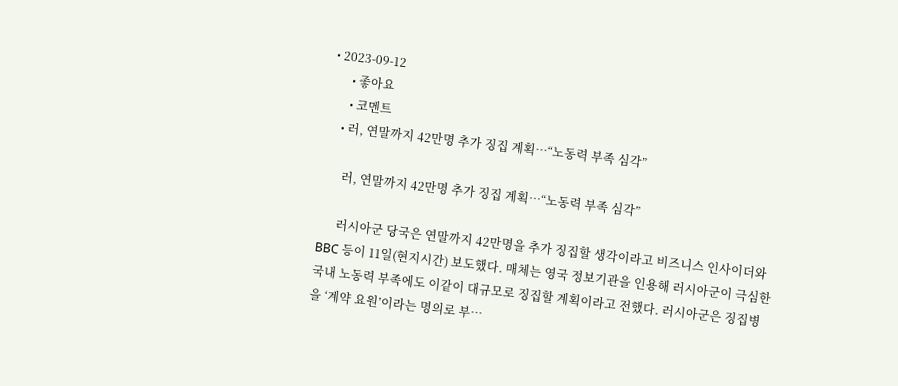• 2023-09-12
      • 좋아요
      • 코멘트
    • 러, 연말까지 42만명 추가 징집 계획…“노동력 부족 심각”

      러, 연말까지 42만명 추가 징집 계획…“노동력 부족 심각”

      러시아군 당국은 연말까지 42만명을 추가 징집할 생각이라고 비즈니스 인사이더와 BBC 등이 11일(현지시간) 보도했다. 매체는 영국 정보기관을 인용해 러시아군이 극심한 국내 노동력 부족에도 이같이 대규모로 징집할 계획이라고 전했다. 러시아군은 징집병을 ‘계약 요원’이라는 명의로 부…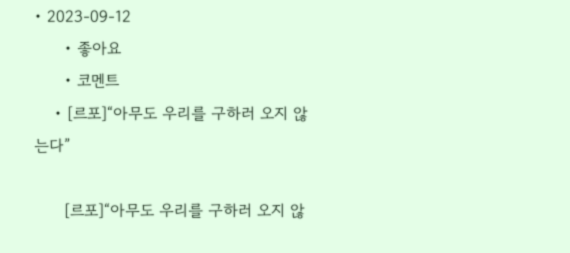• 2023-09-12
      • 좋아요
      • 코멘트
    • [르포]“아무도 우리를 구하러 오지 않는다”

      [르포]“아무도 우리를 구하러 오지 않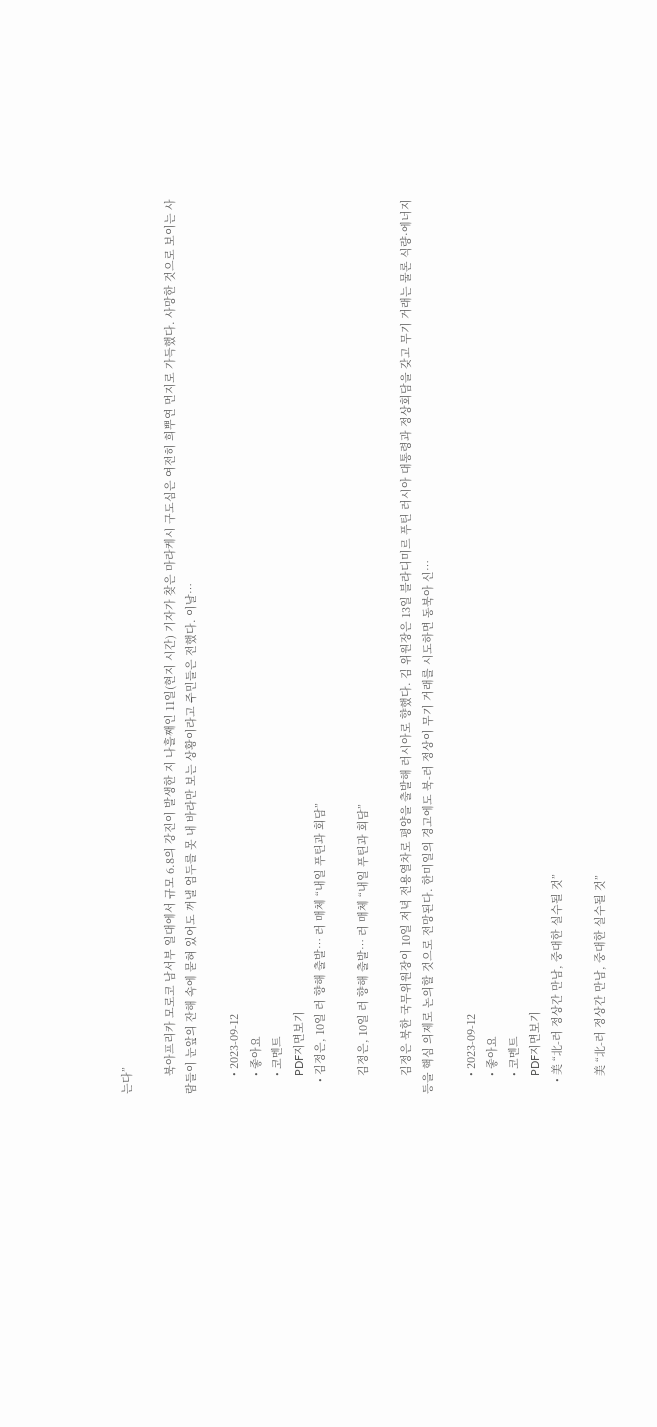는다”

      북아프리카 모로코 남서부 일대에서 규모 6.8의 강진이 발생한 지 나흘째인 11일(현지 시간) 기자가 찾은 마라케시 구도심은 여전히 희뿌연 먼지로 가득했다. 사망한 것으로 보이는 사람들이 눈앞의 잔해 속에 묻혀 있어도 꺼낼 엄두를 못 내 바라만 보는 상황이라고 주민들은 전했다. 이날…

      • 2023-09-12
      • 좋아요
      • 코멘트
      PDF지면보기
    • 김정은, 10일 러 향해 출발… 러 매체 “내일 푸틴과 회담”

      김정은, 10일 러 향해 출발… 러 매체 “내일 푸틴과 회담”

      김정은 북한 국무위원장이 10일 저녁 전용열차로 평양을 출발해 러시아로 향했다. 김 위원장은 13일 블라디미르 푸틴 러시아 대통령과 정상회담을 갖고 무기 거래는 물론 식량·에너지 등을 핵심 의제로 논의할 것으로 전망된다. 한미일의 경고에도 북-러 정상이 무기 거래를 시도하면 동북아 신…

      • 2023-09-12
      • 좋아요
      • 코멘트
      PDF지면보기
    • 美 “北-러 정상간 만남, 중대한 실수될 것”

      美 “北-러 정상간 만남, 중대한 실수될 것”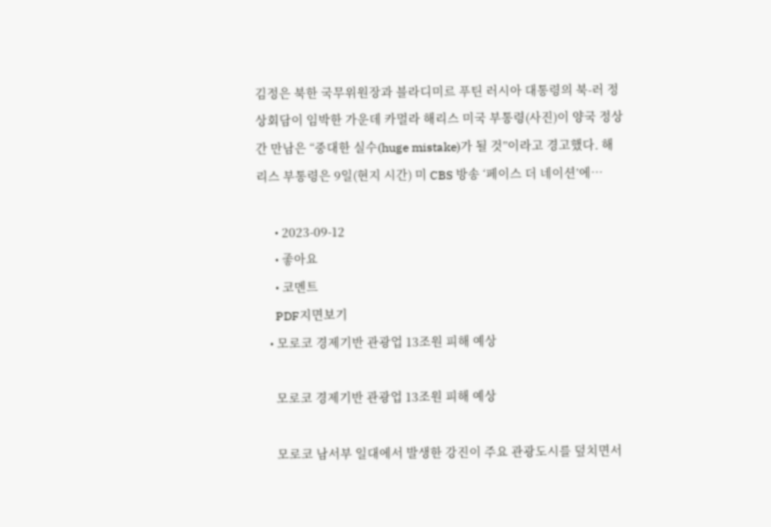김정은 북한 국무위원장과 블라디미르 푸틴 러시아 대통령의 북-러 정상회담이 임박한 가운데 카멀라 해리스 미국 부통령(사진)이 양국 정상 간 만남은 “중대한 실수(huge mistake)가 될 것”이라고 경고했다. 해리스 부통령은 9일(현지 시간) 미 CBS 방송 ‘페이스 더 네이션’에…

      • 2023-09-12
      • 좋아요
      • 코멘트
      PDF지면보기
    • 모로코 경제기반 관광업 13조원 피해 예상

      모로코 경제기반 관광업 13조원 피해 예상

      모로코 남서부 일대에서 발생한 강진이 주요 관광도시를 덮치면서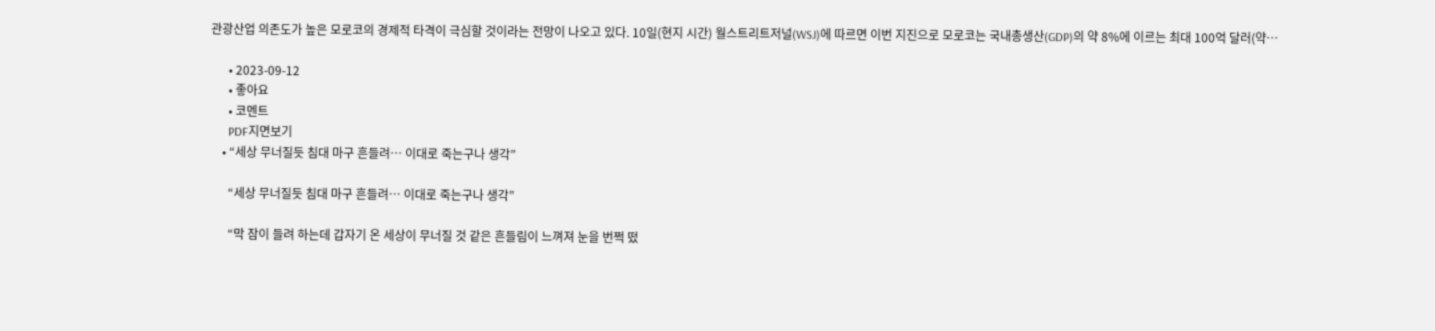관광산업 의존도가 높은 모로코의 경제적 타격이 극심할 것이라는 전망이 나오고 있다. 10일(현지 시간) 월스트리트저널(WSJ)에 따르면 이번 지진으로 모로코는 국내총생산(GDP)의 약 8%에 이르는 최대 100억 달러(약…

      • 2023-09-12
      • 좋아요
      • 코멘트
      PDF지면보기
    • “세상 무너질듯 침대 마구 흔들려… 이대로 죽는구나 생각”

      “세상 무너질듯 침대 마구 흔들려… 이대로 죽는구나 생각”

      “막 잠이 들려 하는데 갑자기 온 세상이 무너질 것 같은 흔들림이 느껴져 눈을 번쩍 떴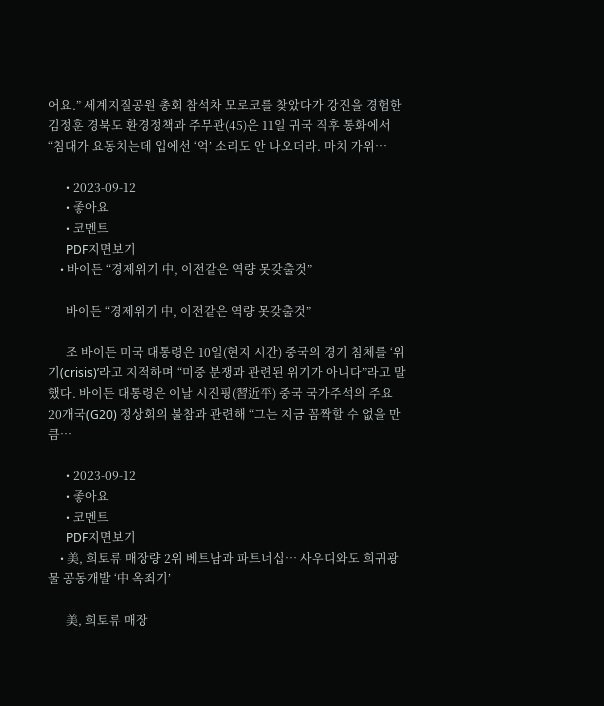어요.” 세계지질공원 총회 참석차 모로코를 찾았다가 강진을 경험한 김정훈 경북도 환경정책과 주무관(45)은 11일 귀국 직후 통화에서 “침대가 요동치는데 입에선 ‘억’ 소리도 안 나오더라. 마치 가위…

      • 2023-09-12
      • 좋아요
      • 코멘트
      PDF지면보기
    • 바이든 “경제위기 中, 이전같은 역량 못갖출것”

      바이든 “경제위기 中, 이전같은 역량 못갖출것”

      조 바이든 미국 대통령은 10일(현지 시간) 중국의 경기 침체를 ‘위기(crisis)’라고 지적하며 “미중 분쟁과 관련된 위기가 아니다”라고 말했다. 바이든 대통령은 이날 시진핑(習近平) 중국 국가주석의 주요 20개국(G20) 정상회의 불참과 관련해 “그는 지금 꼼짝할 수 없을 만큼…

      • 2023-09-12
      • 좋아요
      • 코멘트
      PDF지면보기
    • 美, 희토류 매장량 2위 베트남과 파트너십… 사우디와도 희귀광물 공동개발 ‘中 옥죄기’

      美, 희토류 매장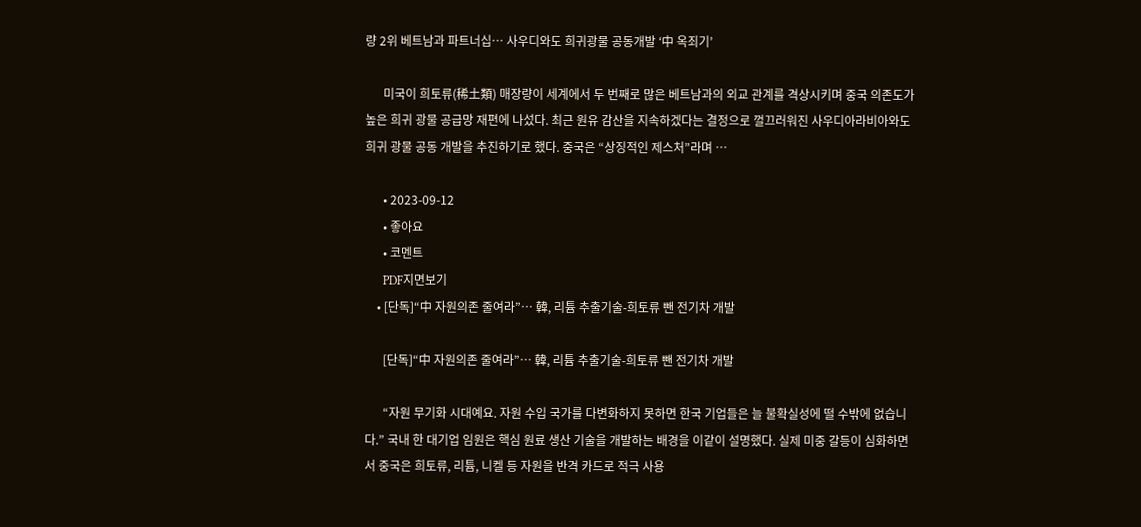량 2위 베트남과 파트너십… 사우디와도 희귀광물 공동개발 ‘中 옥죄기’

      미국이 희토류(稀土類) 매장량이 세계에서 두 번째로 많은 베트남과의 외교 관계를 격상시키며 중국 의존도가 높은 희귀 광물 공급망 재편에 나섰다. 최근 원유 감산을 지속하겠다는 결정으로 껄끄러워진 사우디아라비아와도 희귀 광물 공동 개발을 추진하기로 했다. 중국은 “상징적인 제스처”라며 …

      • 2023-09-12
      • 좋아요
      • 코멘트
      PDF지면보기
    • [단독]“中 자원의존 줄여라”… 韓, 리튬 추출기술-희토류 뺀 전기차 개발

      [단독]“中 자원의존 줄여라”… 韓, 리튬 추출기술-희토류 뺀 전기차 개발

      “자원 무기화 시대예요. 자원 수입 국가를 다변화하지 못하면 한국 기업들은 늘 불확실성에 떨 수밖에 없습니다.” 국내 한 대기업 임원은 핵심 원료 생산 기술을 개발하는 배경을 이같이 설명했다. 실제 미중 갈등이 심화하면서 중국은 희토류, 리튬, 니켈 등 자원을 반격 카드로 적극 사용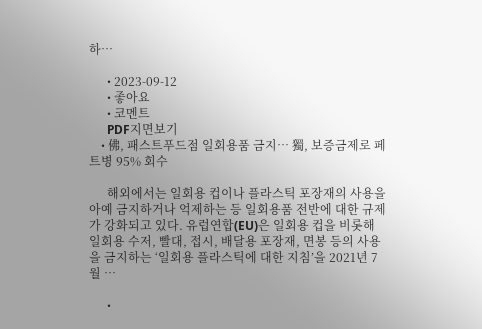하…

      • 2023-09-12
      • 좋아요
      • 코멘트
      PDF지면보기
    • 佛, 패스트푸드점 일회용품 금지… 獨, 보증금제로 페트병 95% 회수

      해외에서는 일회용 컵이나 플라스틱 포장재의 사용을 아예 금지하거나 억제하는 등 일회용품 전반에 대한 규제가 강화되고 있다. 유럽연합(EU)은 일회용 컵을 비롯해 일회용 수저, 빨대, 접시, 배달용 포장재, 면봉 등의 사용을 금지하는 ‘일회용 플라스틱에 대한 지침’을 2021년 7월 …

      •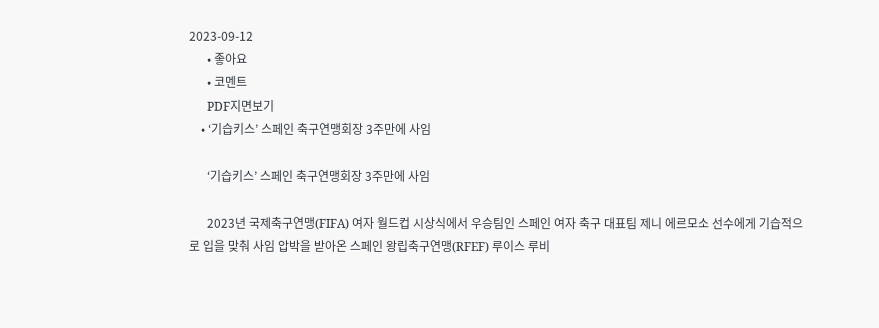2023-09-12
      • 좋아요
      • 코멘트
      PDF지면보기
    • ‘기습키스’ 스페인 축구연맹회장 3주만에 사임

      ‘기습키스’ 스페인 축구연맹회장 3주만에 사임

      2023년 국제축구연맹(FIFA) 여자 월드컵 시상식에서 우승팀인 스페인 여자 축구 대표팀 제니 에르모소 선수에게 기습적으로 입을 맞춰 사임 압박을 받아온 스페인 왕립축구연맹(RFEF) 루이스 루비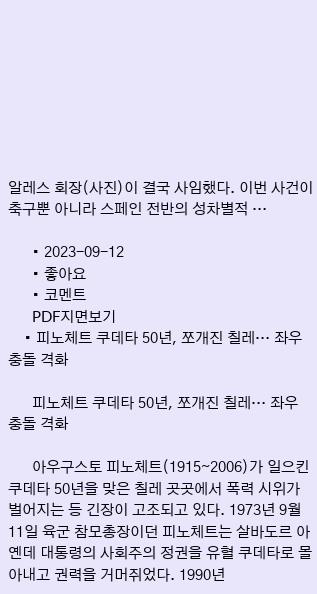알레스 회장(사진)이 결국 사임했다. 이번 사건이 축구뿐 아니라 스페인 전반의 성차별적 …

      • 2023-09-12
      • 좋아요
      • 코멘트
      PDF지면보기
    • 피노체트 쿠데타 50년, 쪼개진 칠레… 좌우 충돌 격화

      피노체트 쿠데타 50년, 쪼개진 칠레… 좌우 충돌 격화

      아우구스토 피노체트(1915∼2006)가 일으킨 쿠데타 50년을 맞은 칠레 곳곳에서 폭력 시위가 벌어지는 등 긴장이 고조되고 있다. 1973년 9월 11일 육군 참모총장이던 피노체트는 살바도르 아옌데 대통령의 사회주의 정권을 유혈 쿠데타로 몰아내고 권력을 거머쥐었다. 1990년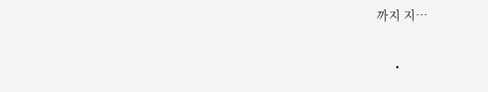까지 지…

      •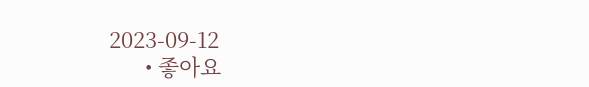2023-09-12
      • 좋아요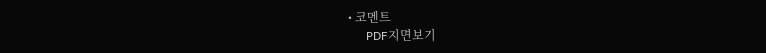• 코멘트
      PDF지면보기